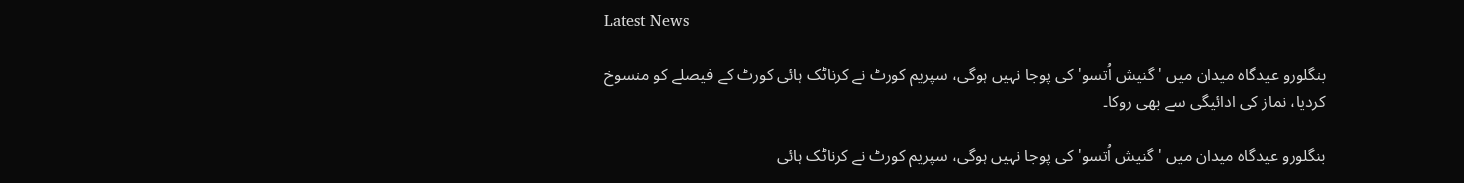Latest News

بنگلورو عیدگاہ میدان میں 'گنیش اُتسو' کی پوجا نہیں ہوگی، سپریم کورٹ نے کرناٹک ہائی کورٹ کے فیصلے کو منسوخ کردیا، نماز کی ادائیگی سے بھی روکا۔

بنگلورو عیدگاہ میدان میں 'گنیش اُتسو' کی پوجا نہیں ہوگی، سپریم کورٹ نے کرناٹک ہائی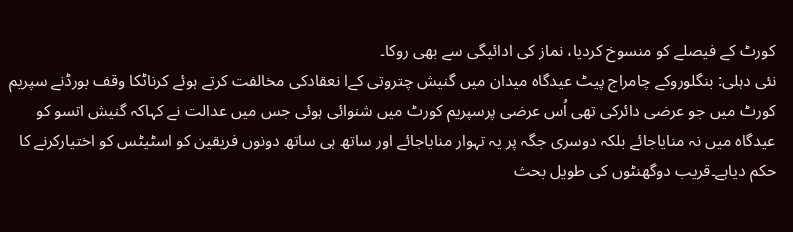کورٹ کے فیصلے کو منسوخ کردیا، نماز کی ادائیگی سے بھی روکا۔
نئی دہلی: بنگلوروکے چامراج پیٹ عیدگاہ میدان میں گنیش چتروتی کےا نعقادکی مخالفت کرتے ہوئے کرناٹکا وقف بورڈنے سپریم کورٹ میں جو عرضی دائرکی تھی اُس عرضی پرسپریم کورٹ میں شنوائی ہوئی جس میں عدالت نے کہاکہ گنیش اتسو کو عیدگاہ میں نہ منایاجائے بلکہ دوسری جگہ پر یہ تہوار منایاجائے اور ساتھ ہی ساتھ دونوں فریقین کو اسٹیٹس کو اختیارکرنے کا حکم دیاہے۔قریب دوگھنٹوں کی طویل بحث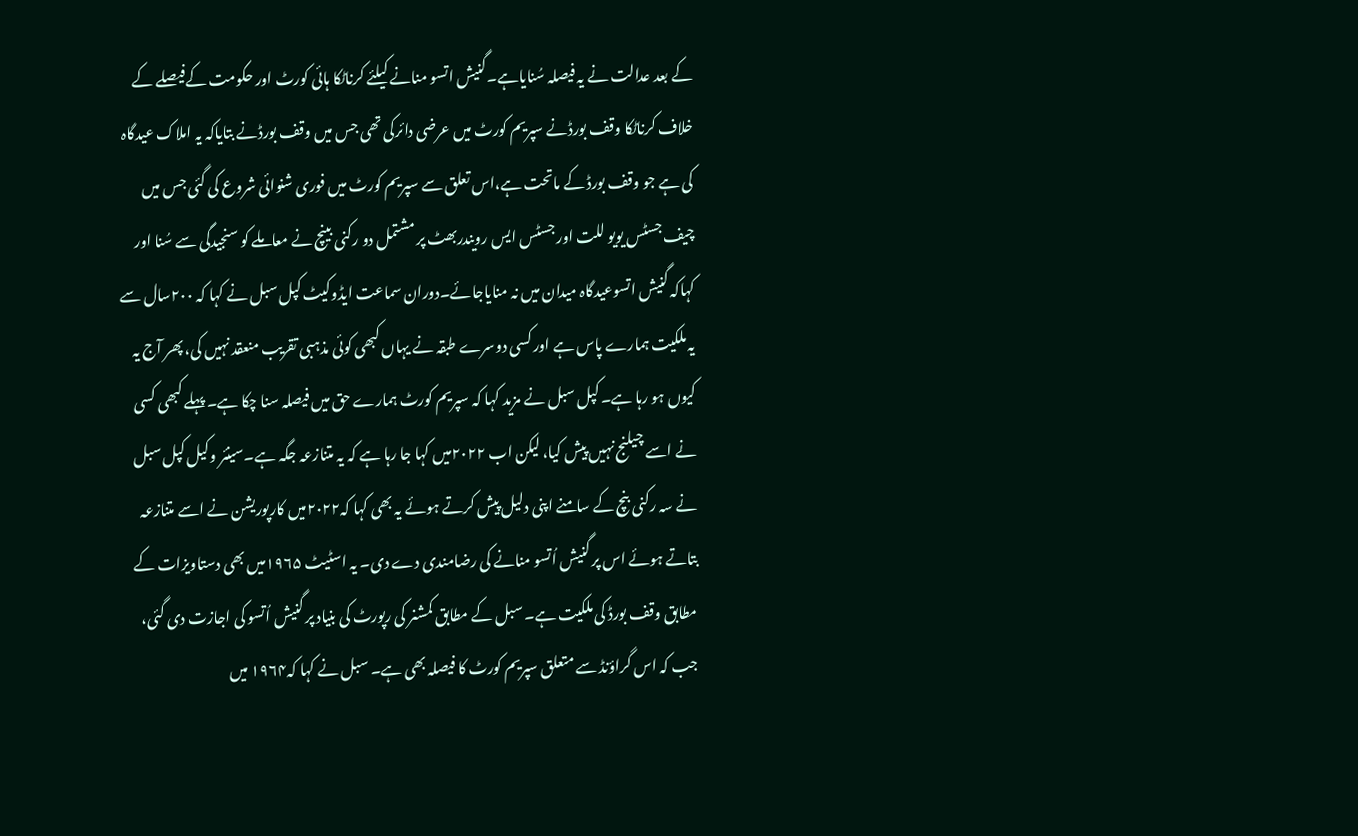کے بعد عدالت نے یہ فیصلہ سُنایاہے۔گنیش اتسو منانے کیلئے کرناٹکا ہائی کورٹ اور حکومت کےفیصلے کے خلاف کرناٹکا وقف بورڈنے سپریم کورٹ میں عرضی دائرکی تھی جس میں وقف بورڈنے بتایاکہ یہ املاک عیدگاہ کی ہے جو وقف بورڈ کے ماتحت ہے،اس تعلق سے سپریم کورٹ میں فوری شنوائی شروع کی گئی جس میں چیف جسٹس یویو للت اور جسٹس ایس رویندربھٹ پر مشتمل دو رکنی بینچ نے معاملے کو سنجیدگی سے سُنا اور کہاکہ گنیش اتسوعیدگاہ میدان میں نہ منایاجائے۔دوران سماعت ایڈوکیٹ کپل سبل نے کہا کہ ۲۰۰سال سے یہ ملکیت ہمارے پاس ہے اور کسی دوسرے طبقہ نے یہاں کبھی کوئی مذہبی تقریب منعقد نہیں کی، پھر آج یہ کیوں ہو رہا ہے۔ کپل سبل نے مزید کہا کہ سپریم کورٹ ہمارے حق میں فیصلہ سنا چکا ہے۔ پہلے کبھی کسی نے اسے چیلنج نہیں پیش کیا، لیکن اب ۲۰۲۲میں کہا جا رہا ہے کہ یہ متنازعہ جگہ ہے۔سینئر وکیل کپل سبل نے سہ رکنی بنچ کے سامنے اپنی دلیل پیش کرتے ہوئے یہ بھی کہا کہ۲۰۲۲میں کارپوریشن نے اسے متنازعہ بتاتے ہوئے اس پر گنیش اُتسو منانے کی رضامندی دے دی۔ یہ اسٹیٹ ۱۹۶۵میں بھی دستاویزات کے مطابق وقف بورڈ کی ملکیت ہے۔ سبل کے مطابق کمشنر کی رپورٹ کی بنیاد پر گنیش اُتسو کی اجازت دی گئی، جب کہ اس گراؤنڈ سے متعلق سپریم کورٹ کا فیصلہ بھی ہے۔ سبل نے کہا کہ۱۹۶۴ میں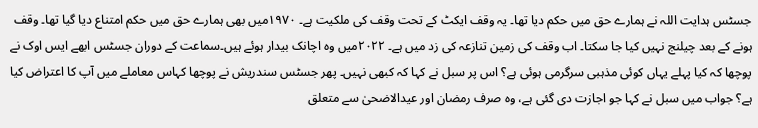جسٹس ہدایت اللہ نے ہمارے حق میں حکم دیا تھا۔ یہ وقف ایکٹ کے تحت وقف کی ملکیت ہے۔ ۱۹۷۰میں بھی ہمارے حق میں حکم امتناع دیا گیا تھا۔ وقف ہونے کے بعد چیلنج نہیں کیا جا سکتا۔ اب وقف کی زمین تنازعہ کی زد میں ہے۔ ۲۰۲۲میں وہ اچانک بیدار ہوئے ہیں۔سماعت کے دوران جسٹس ابھے ایس اوک نے پوچھا کہ کیا پہلے یہاں کوئی مذہبی سرگرمی ہوئی ہے؟ اس پر سبل نے کہا کہ کبھی نہیں۔ پھر جسٹس سندریش نے پوچھا کہاس معاملے میں آپ کا اعتراض کیا ہے؟ جواب میں سبل نے کہا جو اجازت دی گئی ہے، وہ صرف رمضان اور عیدالاضحیٰ سے متعلق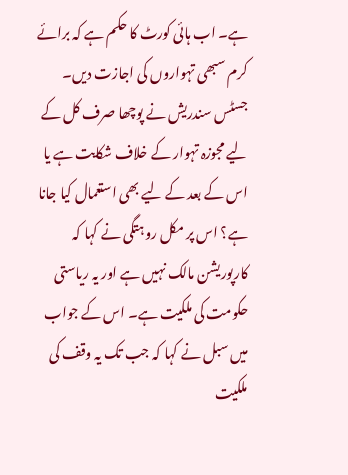ہے۔ اب ہائی کورٹ کا حکم ہے کہ برائے کرم سبھی تہواروں کی اجازت دیں۔ جسٹس سندریش نے پوچھا صرف کل کے لیے مجوزہ تہوار کے خلاف شکایت ہے یا اس کے بعد کے لیے بھی استعمال کیا جانا ہے؟ اس پر مکل روہتگی نے کہا کہ کارپوریشن مالک نہیں ہے اور یہ ریاستی حکومت کی ملکیت ہے۔ اس کے جواب میں سبل نے کہا کہ جب تک یہ وقف کی ملکیت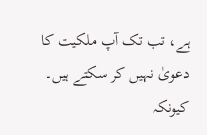ہے، تب تک آپ ملکیت کا دعویٰ نہیں کر سکتے ہیں۔ کیونکہ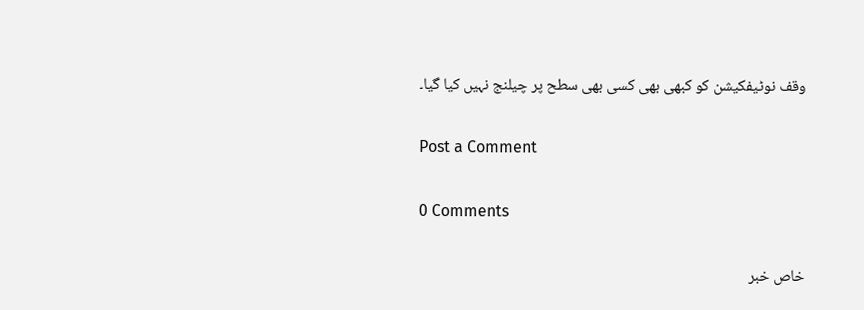وقف نوٹیفکیشن کو کبھی بھی کسی بھی سطح پر چیلنج نہیں کیا گیا۔

Post a Comment

0 Comments

خاص خبر